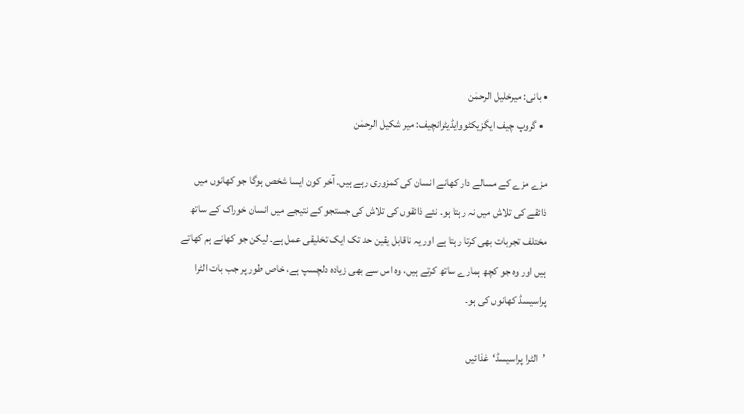• بانی: میرخلیل الرحمٰن
  • گروپ چیف ایگزیکٹووایڈیٹرانچیف: میر شکیل الرحمٰن

مزے مزے کے مسالے دار کھانے انسان کی کمزوری رہے ہیں۔ آخر کون ایسا شخص ہوگا جو کھانوں میں ذائقے کی تلاش میں نہ رہتا ہو۔ نئے ذائقوں کی تلاش کی جستجو کے نتیجے میں انسان خوراک کے ساتھ مختلف تجربات بھی کرتا رہتا ہے اور یہ ناقابل یقین حد تک ایک تخلیقی عمل ہے۔ لیکن جو کھانے ہم کھاتے ہیں اور وہ جو کچھ ہمارے ساتھ کرتے ہیں، وہ اس سے بھی زیادہ دلچسپ ہے، خاص طور پر جب بات الٹرا پراسیسڈ کھانوں کی ہو۔

’الٹرا پراسیسڈ‘غذائیں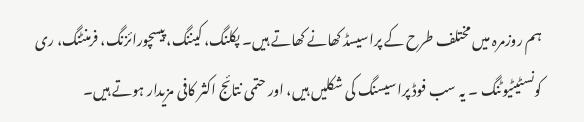ہم روزمرہ میں مختلف طرح کے پراسیسڈ کھانے کھاتے ہیں۔ پکلنگ، کیننگ، پیسچورائزنگ، فرمنٹنگ، ری کونسٹیٹیوٹنگ ۔ یہ سب فوڈ پراسیسنگ کی شکلیں ہیں، اور حتمی نتائج اکثر کافی مزیدار ہوتے ہیں۔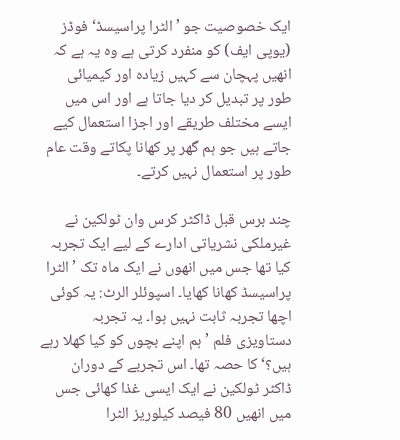ایک خصوصیت جو ’الٹرا پراسیسڈ‘ فوڈز (یوپی ایف) کو منفرد کرتی ہے وہ یہ ہے کہ انھیں پہچان سے کہیں زیادہ اور کیمیائی طور پر تبدیل کر دیا جاتا ہے اور اس میں ایسے مختلف طریقے اور اجزا استعمال کیے جاتے ہیں جو ہم گھر پر کھانا پکاتے وقت عام طور پر استعمال نہیں کرتے۔

چند برس قبل ڈاکٹر کرس وان ٹولکین نے غیرملکی نشریاتی ادارے کے لیے ایک تجربہ کیا تھا جس میں انھوں نے ایک ماہ تک ’الٹرا پراسیسڈ کھانا کھایا۔ اسپوئلر الرٹ: یہ کوئی اچھا تجربہ ثابت نہیں ہوا۔ یہ تجربہ دستاویزی فلم ’ہم اپنے بچوں کو کیا کھلا رہے ہیں؟‘ کا حصہ تھا۔ اس تجربے کے دوران ڈاکٹر ٹولکین نے ایک ایسی غذا کھائی جس میں انھیں 80 فیصد کیلوریز الٹرا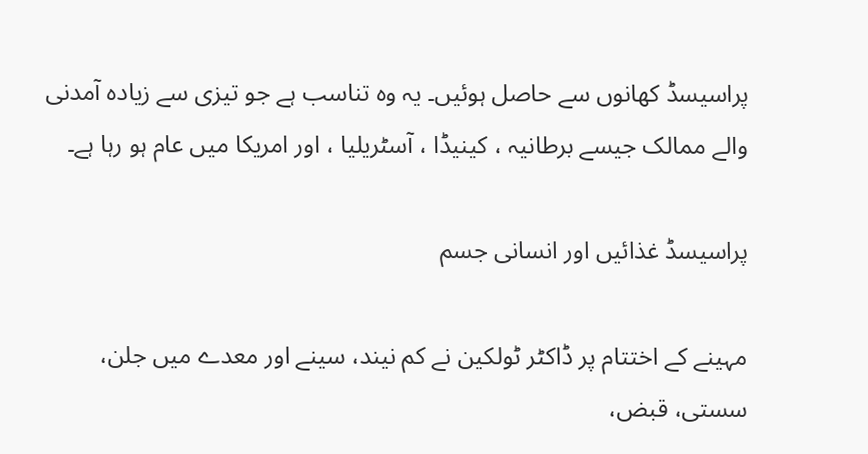پراسیسڈ کھانوں سے حاصل ہوئیں۔ یہ وہ تناسب ہے جو تیزی سے زیادہ آمدنی والے ممالک جیسے برطانیہ ، کینیڈا ، آسٹریلیا ، اور امریکا میں عام ہو رہا ہے۔

پراسیسڈ غذائیں اور انسانی جسم

مہینے کے اختتام پر ڈاکٹر ٹولکین نے کم نیند، سینے اور معدے میں جلن، سستی، قبض،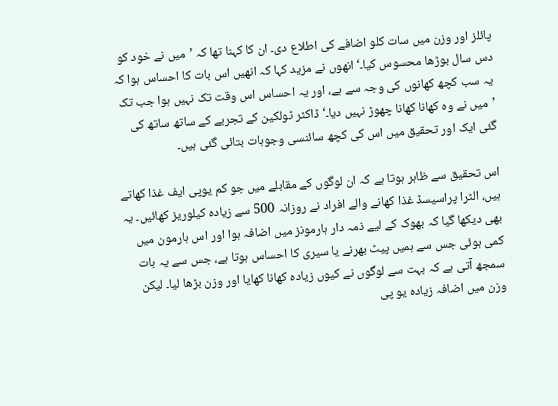پائلز اور وزن میں سات کلو اضافے کی اطلاع دی۔ ان کا کہنا تھا کہ ’میں نے خود کو دس سال بوڑھا محسوس کیا۔‘ انھوں نے مزید کہا کہ انھیں اس بات کا احساس ہوا کہ یہ سب کچھ کھانوں کی وجہ سے ہے، اور یہ احساس اس وقت تک نہیں ہوا جب تک ’میں نے وہ کھانا کھانا چھوڑ نہیں دیا۔‘ ڈاکٹر ٹولکین کے تجربے کے ساتھ ساتھ کی گئی ایک اور تحقیق میں اس کی کچھ سائنسی وجوہات بتائی گئی ہیں۔

اس تحقیق سے ظاہر ہوتا ہے کہ ان لوگوں کے مقابلے میں جو کم یوپی ایف غذا کھاتے ہیں، الٹرا پراسیسڈ غذا کھانے والے افراد نے روزانہ 500 سے زیادہ کیلوریز کھائیں۔ یہ بھی دیکھا گیا کہ بھوک کے لیے ذمہ دار ہارمونز میں اضافہ ہوا اور اس ہارمون میں کمی ہوئی جس سے ہمیں پیٹ بھرنے یا سیری کا احساس ہوتا ہے، جس سے یہ بات سمجھ آتی ہے کہ بہت سے لوگوں نے کیوں زیادہ کھانا کھایا اور وزن بڑھا لیا۔ لیکن وزن میں اضافہ زیادہ یو پی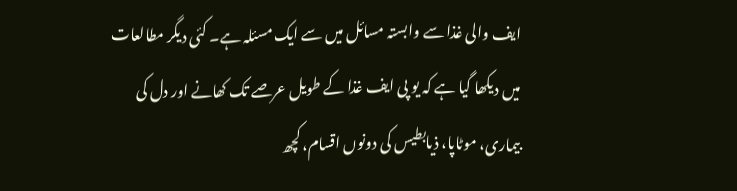ایف والی غذا سے وابستہ مسائل میں سے ایک مسئلہ ہے۔ کئی دیگر مطالعات میں دیکھا گیا ہے کہ یو پی ایف غذا کے طویل عرصے تک کھانے اور دل کی بیماری، موٹاپا، ذیابطیس کی دونوں اقسام، کچھ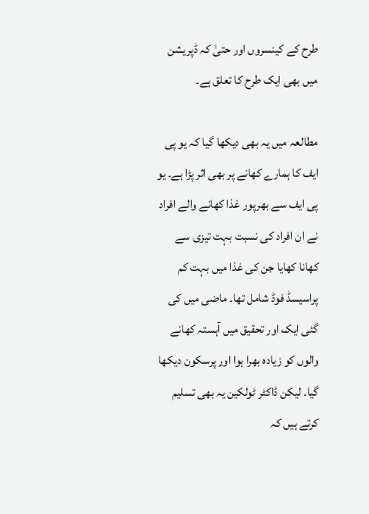طرح کے کینسروں اور حتیٰ کہ ڈپریشن میں بھی ایک طرح کا تعلق ہے۔

مطالعہ میں یہ بھی دیکھا گیا کہ یو پی ایف کا ہمارے کھانے پر بھی اثر پڑا ہے۔ یو پی ایف سے بھرپور غذا کھانے والے افراد نے ان افراد کی نسبت بہت تیزی سے کھانا کھایا جن کی غذا میں بہت کم پراسیسڈ فوڈ شامل تھا۔ ماضی میں کی گئی ایک اور تحقیق میں آہستہ کھانے والوں کو زیادہ بھرا ہوا اور پرسکون دیکھا گیا۔ لیکن ڈاکٹر ٹولکین یہ بھی تسلیم کرتے ہیں کہ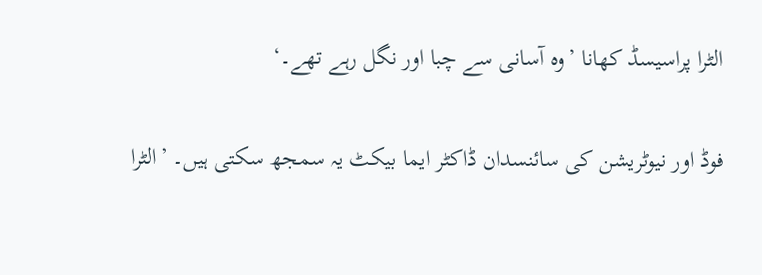الٹرا پراسیسڈ کھانا ’وہ آسانی سے چبا اور نگل رہے تھے۔‘

فوڈ اور نیوٹریشن کی سائنسدان ڈاکٹر ایما بیکٹ یہ سمجھ سکتی ہیں۔ ’الٹرا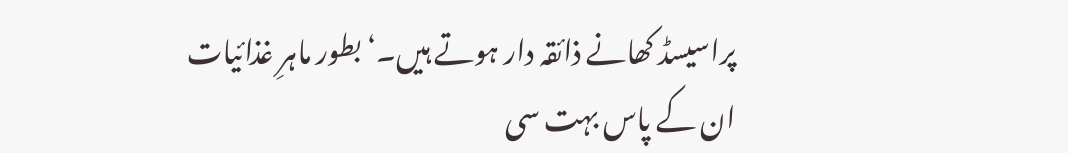پراسیسڈ کھانے ذائقہ دار ہوتے ہیں۔‘ بطور ماہرِ غذائیات ان کے پاس بہت سی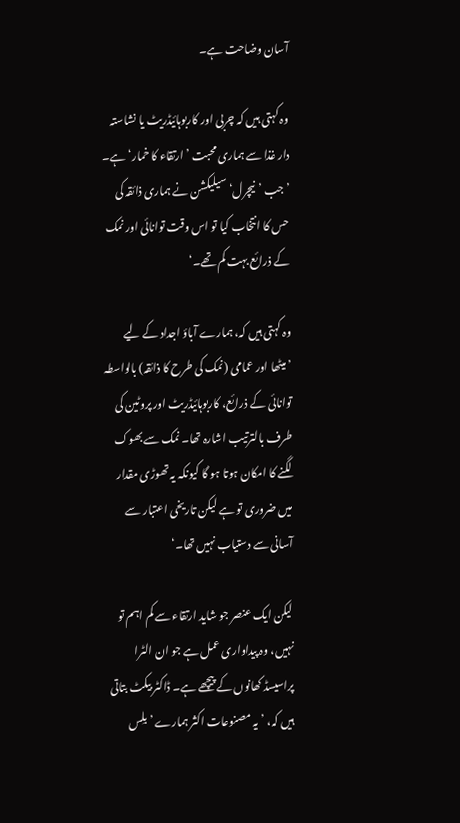آسان وضاحت ہے۔

وہ کہتی ہیں کہ چربی اور کاربوہائیڈریٹ یا نشاستہ دار غذا سے ہماری محبت ’ارتقاء کا خمار‘ ہے۔ ’جب ’نیچرل‘ سیلیکشن نے ہماری ذائقہ کی حس کا انتخاب کیا تو اس وقت توانائی اور نمک کے ذرائع بہت کم تھے۔‘

وہ کہتی ہیں کہ، ہمارے آباؤ اجداد کے لیے ’میٹھا اور عمامی (نمک کی طرح کا ذائقہ) بالواسطہ توانائی کے ذرائع، کاربوہائیڈریٹ اور پروٹین کی طرف بالترتیب اشارہ تھا۔ نمک سے بھوک لگنے کا امکان ہوتا ہو گا کیونکہ یہ تھوڑی مقدار میں ضروری تو ہے لیکن تاریخی اعتبار سے آسانی سے دستیاب نہیں تھا۔‘

لیکن ایک عنصر جو شاید ارتقاء سے کم اہم تو نہیں، وہ پیداواری عمل ہے جو ان الٹرا پراسیسڈ کھانوں کے پیچھے ہے۔ ڈاکٹر بیکٹ بتاتی ہیں کہ، ’یہ مصنوعات اکثر ہمارے ’بلِس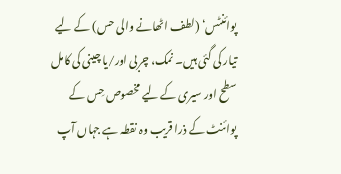پوائنٹس‘ (لطف اٹھانے والی حس) کے لیے تیار کی گئی ہیں۔ نمک، چربی اور/یا چینی کی کامل سطح اور سیری کے لیے مخصوص حِس کے پوائنٹ کے ذرا قریب وہ نقطہ ہے جہاں آپ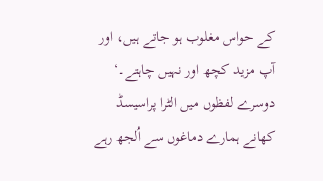کے حواس مغلوب ہو جاتے ہیں، اور آپ مزید کچھ اور نہیں چاہتے۔‘ دوسرے لفظوں میں الٹرا پراسیسڈ کھانے ہمارے دماغوں سے اُلجھ رہے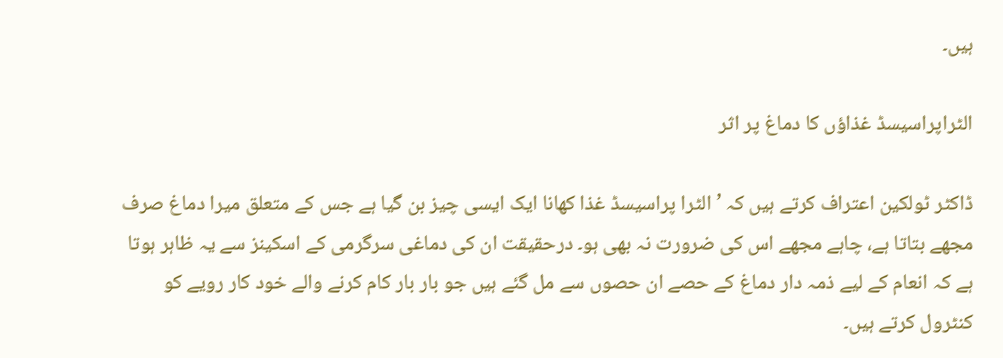ہیں۔

الٹراپراسیسڈ غذاؤں کا دماغ پر اثر

ڈاکٹر ٹولکین اعتراف کرتے ہیں کہ ’الٹرا پراسیسڈ غذا کھانا ایک ایسی چیز بن گیا ہے جس کے متعلق میرا دماغ صرف مجھے بتاتا ہے، چاہے مجھے اس کی ضرورت نہ بھی ہو۔ درحقیقت ان کی دماغی سرگرمی کے اسکینز سے یہ ظاہر ہوتا ہے کہ انعام کے لیے ذمہ دار دماغ کے حصے ان حصوں سے مل گئے ہیں جو بار بار کام کرنے والے خود کار رویے کو کنٹرول کرتے ہیں۔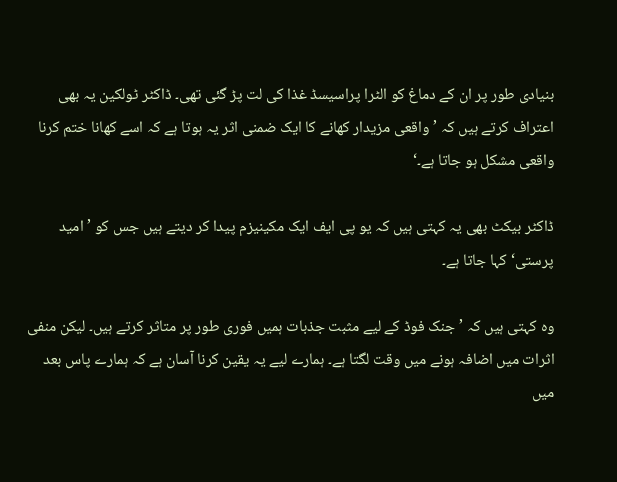بنیادی طور پر ان کے دماغ کو الٹرا پراسیسڈ غذا کی لت پڑ گئی تھی۔ ڈاکٹر ٹولکین یہ بھی اعتراف کرتے ہیں کہ ’واقعی مزیدار کھانے کا ایک ضمنی اثر یہ ہوتا ہے کہ اسے کھانا ختم کرنا واقعی مشکل ہو جاتا ہے۔‘

ڈاکٹر بیکٹ بھی یہ کہتی ہیں کہ یو پی ایف ایک مکینیزم پیدا کر دیتے ہیں جس کو ’امید پرستی‘ کہا جاتا ہے۔

وہ کہتی ہیں کہ ’جنک فوڈ کے لیے مثبت جذبات ہمیں فوری طور پر متاثر کرتے ہیں۔ لیکن منفی اثرات میں اضافہ ہونے میں وقت لگتا ہے۔ ہمارے لیے یہ یقین کرنا آسان ہے کہ ہمارے پاس بعد میں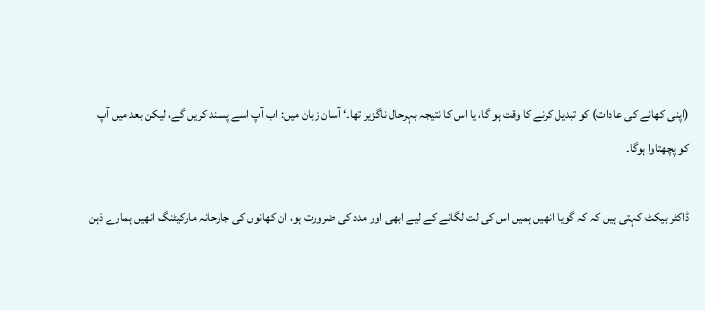(اپنی کھانے کی عادات) کو تبدیل کرنے کا وقت ہو گا، یا اس کا نتیجہ بہرحال ناگزیر تھا۔‘ آسان زبان میں: اب آپ اسے پسند کریں گے، لیکن بعد میں آپ کو پچھتاوا ہوگا۔

ڈاکٹر بیکٹ کہتی ہیں کہ کہ گویا انھیں ہمیں اس کی لت لگانے کے لیے ابھی اور مدد کی ضرورت ہو، ان کھانوں کی جارحانہ مارکیٹنگ انھیں ہمارے ذہن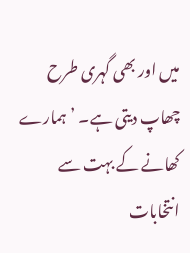میں اور بھی گہری طرح چھاپ دیتی ہے۔ ’ہمارے کھانے کے بہت سے انتخابات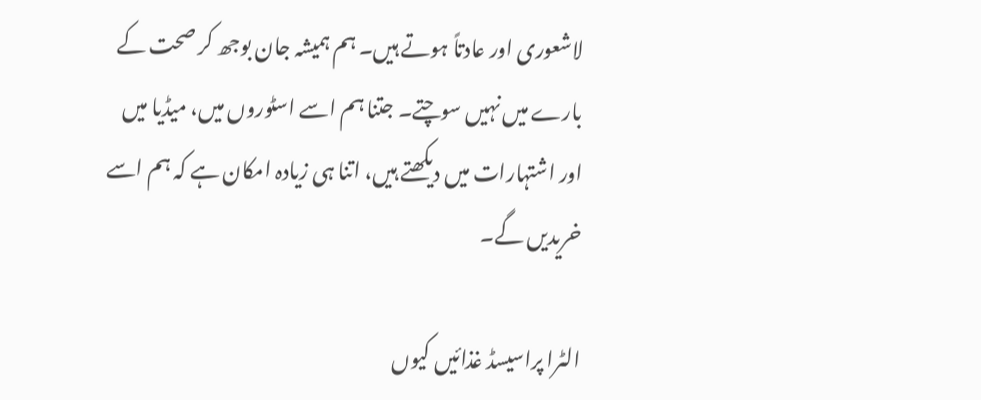لاشعوری اور عادتاً ہوتے ہیں۔ ہم ہمیشہ جان بوجھ کر صحت کے بارے میں نہیں سوچتے۔ جتنا ہم اسے اسٹوروں میں، میڈیا میں اور اشتہارات میں دیکھتے ہیں، اتنا ہی زیادہ امکان ہے کہ ہم اسے خریدیں گے۔

الٹرا پراسیسڈ غذائیں کیوں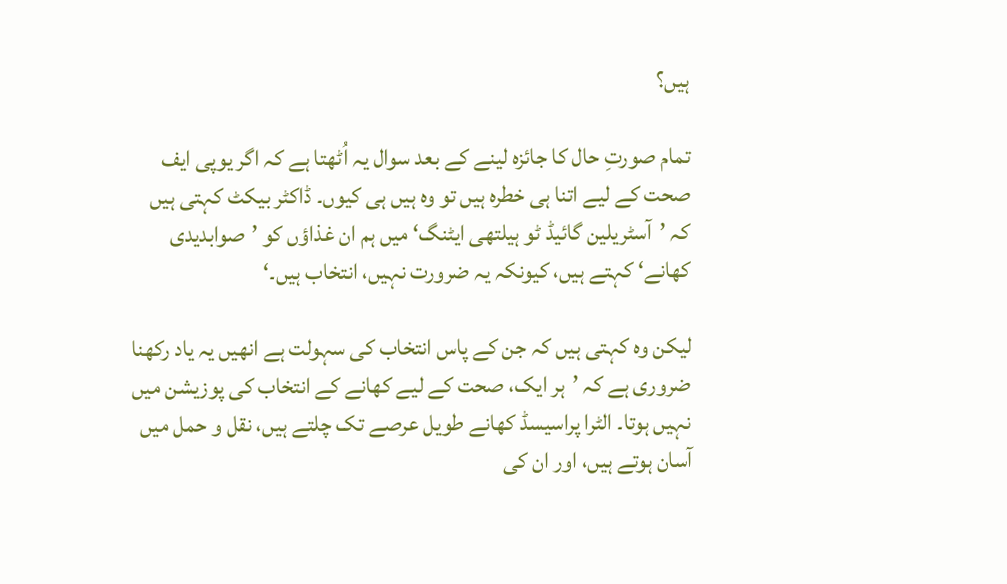ہیں؟

تمام صورتِ حال کا جائزہ لینے کے بعد سوال یہ اُٹھتا ہے کہ اگر یوپی ایف صحت کے لیے اتنا ہی خطرہ ہیں تو وہ ہیں ہی کیوں۔ ڈاکٹر بیکٹ کہتی ہیں کہ ’آسٹریلین گائیڈ ٹو ہیلتھی ایٹنگ‘ میں ہم ان غذاؤں کو ’صوابدیدی کھانے‘ کہتے ہیں، کیونکہ یہ ضرورت نہیں، انتخاب ہیں۔‘

لیکن وہ کہتی ہیں کہ جن کے پاس انتخاب کی سہولت ہے انھیں یہ یاد رکھنا ضروری ہے کہ ’ہر ایک، صحت کے لیے کھانے کے انتخاب کی پوزیشن میں نہیں ہوتا۔ الٹرا پراسیسڈ کھانے طویل عرصے تک چلتے ہیں، نقل و حمل میں آسان ہوتے ہیں، اور ان کی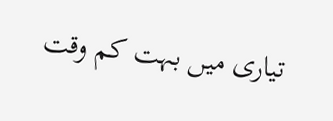تیاری میں بہت کم وقت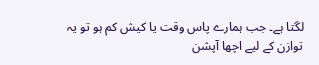لگتا ہے۔ جب ہمارے پاس وقت یا کیش کم ہو تو یہ توازن کے لیے اچھا آپشن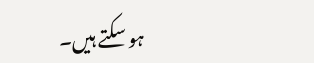ہو سکتے ہیں۔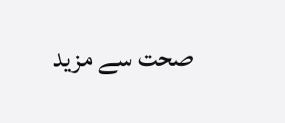صحت سے مزید